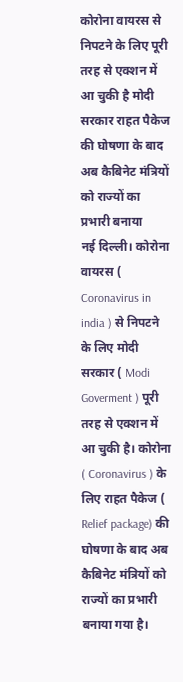कोरोना वायरस से निपटने के लिए पूरी तरह से एक्शन में आ चुकी है मोदी सरकार राहत पैकेज की घोषणा के बाद अब कैबिनेट मंत्रियों को राज्यों का प्रभारी बनाया
नई दिल्ली। कोरोना वायरस ( Coronavirus in india ) से निपटने के लिए मोदी सरकार ( Modi Goverment ) पूरी तरह से एक्शन में आ चुकी है। कोरोना ( Coronavirus ) के लिए राहत पैकेज ( Relief package) की घोषणा के बाद अब कैबिनेट मंत्रियों को राज्यों का प्रभारी बनाया गया है।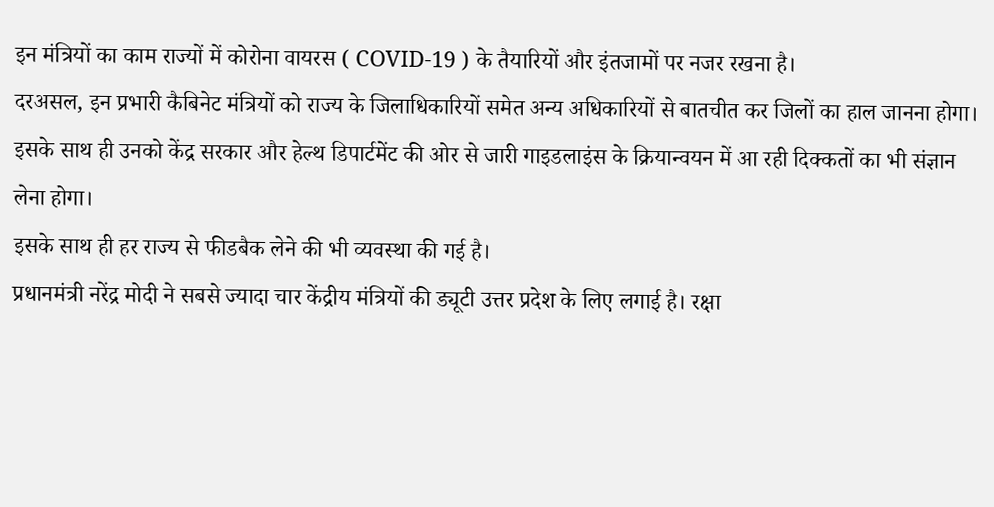इन मंत्रियों का काम राज्यों में कोरोना वायरस ( COVID-19 ) के तैयारियों और इंतजामों पर नजर रखना है।
दरअसल, इन प्रभारी कैबिनेट मंत्रियों को राज्य के जिलाधिकारियों समेत अन्य अधिकारियों से बातचीत कर जिलों का हाल जानना होगा।
इसके साथ ही उनको केंद्र सरकार और हेल्थ डिपार्टमेंट की ओर से जारी गाइडलाइंस के क्रियान्वयन में आ रही दिक्कतों का भी संज्ञान लेना होगा।
इसके साथ ही हर राज्य से फीडबैक लेने की भी व्यवस्था की गई है।
प्रधानमंत्री नरेंद्र मोदी ने सबसे ज्यादा चार केंद्रीय मंत्रियों की ड्यूटी उत्तर प्रदेश के लिए लगाई है। रक्षा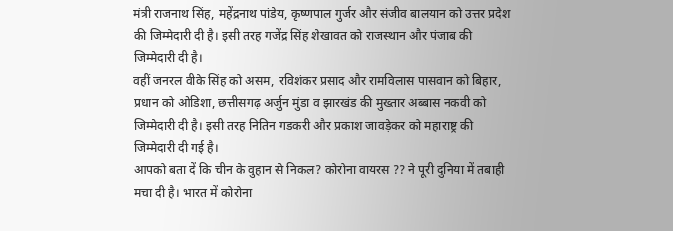मंत्री राजनाथ सिंह, महेंद्रनाथ पांडेय, कृष्णपाल गुर्जर और संजीव बालयान को उत्तर प्रदेश की जिम्मेदारी दी है। इसी तरह गजेंद्र सिंह शेखावत को राजस्थान और पंजाब की जिम्मेदारी दी है।
वहीं जनरल वीके सिंह को असम, रविशंकर प्रसाद और रामविलास पासवान को बिहार, प्रधान को ओडिशा, छत्तीसगढ़ अर्जुन मुंडा व झारखंड की मुख्तार अब्बास नकवी को जिम्मेदारी दी है। इसी तरह नितिन गडकरी और प्रकाश जावड़ेकर को महाराष्ट्र की जिम्मेदारी दी गई है।
आपको बता दें कि चीन के वुहान से निकल? कोरोना वायरस ?? ने पूरी दुनिया में तबाही मचा दी है। भारत में कोरोना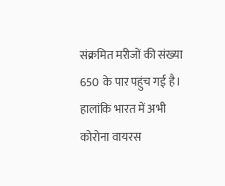संक्रमित मरीजों की संख्या 650 के पार पहुंच गई है।
हालांकि भारत में अभी कोरोना वायरस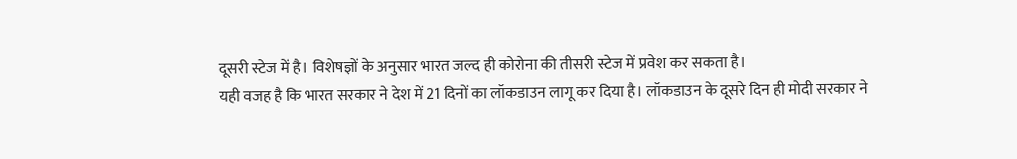दूसरी स्टेज में है। विशेषज्ञों के अनुसार भारत जल्द ही कोरोना की तीसरी स्टेज में प्रवेश कर सकता है।
यही वजह है कि भारत सरकार ने देश में 21 दिनों का लॉकडाउन लागू कर दिया है। लॉकडाउन के दूसरे दिन ही मोदी सरकार ने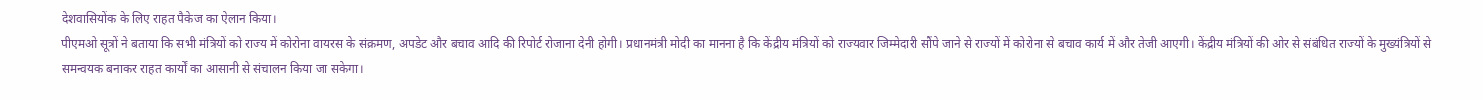देशवासियोंक के लिए राहत पैकेज का ऐलान किया।
पीएमओ सूत्रों ने बताया कि सभी मंत्रियों को राज्य में कोरोना वायरस के संक्रमण, अपडेट और बचाव आदि की रिपोर्ट रोजाना देनी होगी। प्रधानमंत्री मोदी का मानना है कि केंद्रीय मंत्रियों को राज्यवार जिम्मेदारी सौंपे जाने से राज्यों में कोरोना से बचाव कार्य में और तेजी आएगी। केंद्रीय मंत्रियों की ओर से संबंधित राज्यों के मुख्यंत्रियों से समन्वयक बनाकर राहत कार्यों का आसानी से संचालन किया जा सकेगा।